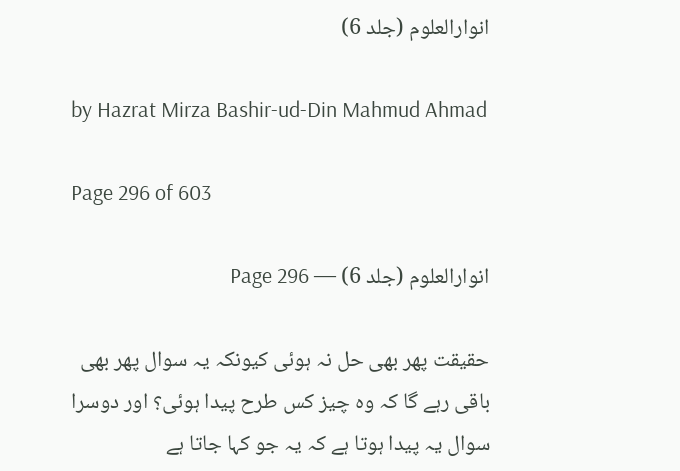انوارالعلوم (جلد 6)

by Hazrat Mirza Bashir-ud-Din Mahmud Ahmad

Page 296 of 603

انوارالعلوم (جلد 6) — Page 296

حقیقت پھر بھی حل نہ ہوئی کیونکہ یہ سوال پھر بھی باقی رہے گا کہ وہ چیز کس طرح پیدا ہوئی؟ اور دوسرا سوال یہ پیدا ہوتا ہے کہ یہ جو کہا جاتا ہے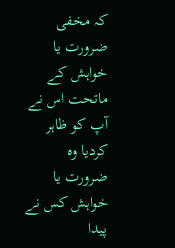کہ مخفی ضرورت یا خواہش کے ماتحت اس نے آپ کو ظاہر کردیا وہ ضرورت یا خواہش کس نے پیدا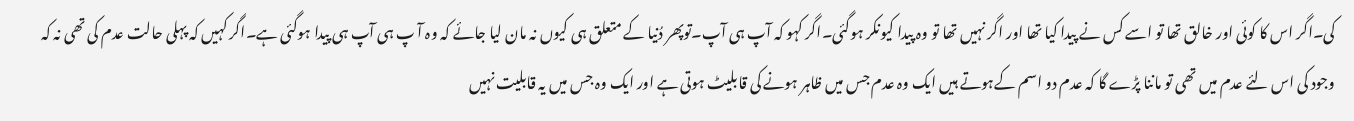کی۔اگر اس کا کوئی اور خالق تھا تو اسے کس نے پیدا کیا تھا اور اگر نہیں تھا تو وہ پیدا کیونکر ہوگئی۔اگر کہو کہ آپ ہی آپ۔توپھر دُنیا کے متعلق ہی کیوں نہ مان لیا جائے کہ وہ آ پ ہی آپ ہی پیدا ہوگئی ہے۔اگر کہیں کہ پہلی حالت عدم کی تھی نہ کہ وجود کی اس لئے عدم میں تھی تو ماننا پڑے گا کہ عدم دو اسم کےہوتے ہیں ایک وہ عدم جس میں ظاہر ہونے کی قابلیٹ ہوتی ہے اور ایک وہ جس میں یہ قابلیت نہیں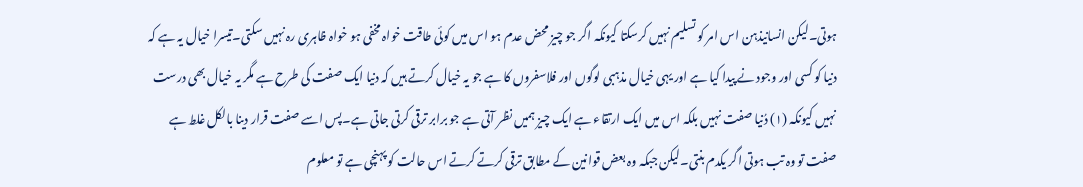ہوتی۔لیکن انسانیذہن اس امر کو تسلیم نہیں کرسکتا کیونکہ اگر جو چیز محض عدم ہو اس میں کوئی طاقت خواہ مخفی ہو خواہ ظاہری رہ نہیں سکتی۔تیسرا خیال یہ ہے کہ دنیا کو کسی اور وجود نے پیدا کیا ہے اور یہی خیال مذہبی لوگوں اور فلاسفروں کا ہے جو یہ خیال کرتے ہیں کہ دنیا ایک صفت کی طرح ہے مگر یہ خیال بھی درست نہیں کیونکہ (۱) دُنیا صفت نہیں بلکہ اس میں ایک ارتقاء ہے ایک چیز ہمیں نظر آتی ہے جو برابر ترقی کرتی جاتی ہے۔پس اسے صفت قرار دینا بالکل غلط ہے صفت تو وہ تب ہوتی اگر یکدم بنتی۔لیکن جبکہ وہ بعض قوانین کے مطابق ترقی کرتے کرتے اس حالت کو پہنچی ہے تو معلوم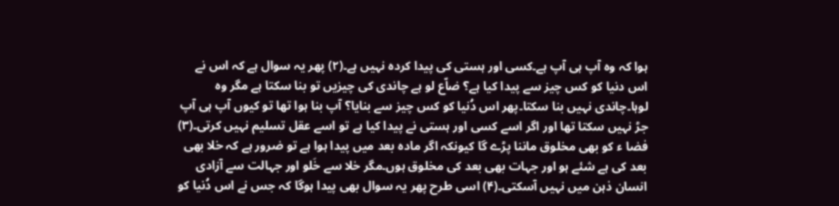ہوا کہ وہ آپ ہی آپ ہے۔کسی اور ہستی کی پیدا کردہ نہیں ہے۔(۲) پھر یہ سوال ہے کہ اس نے اس دنیا کو کس چیز سے پیدا کیا ہے؟ ضاّع لو ہے چاندی کی چیزیں تو بنا سکتا ہے مگر وہ لوہا۔چاندی نہیں بنا سکتا۔پھر اس دُنیا کو کس چیز سے بنایا؟ آپ بنا ہوا تھا تو کیوں آپ ہی آپ جڑ نہیں سکتا تھا اور اگر اسے کسی اور ہستی نے پیدا کیا ہے تو اسے عقل تسلیم نہیں کرتی۔(۳) فضا ء کو بھی مخلوق ماننا پڑے گا کیونکہ اگر مادہ بعد میں پیدا ہوا ہے تو ضرور ہے کہ خلا بھی بعد کی ہے شئے ہو اور جہات بھی بعد کی مخلوق ہوں۔مگر خلا سے خَلو اور جہالت سے آزادی انسان ذہن میں نہیں آسکتی۔(۴) اسی طرح پھر یہ سوال بھی پیدا ہوگا کہ جس نے اس دُنیا کو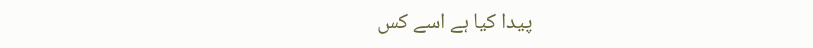پیدا کیا ہے اسے کس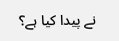نے پیدا کیا ہے؟